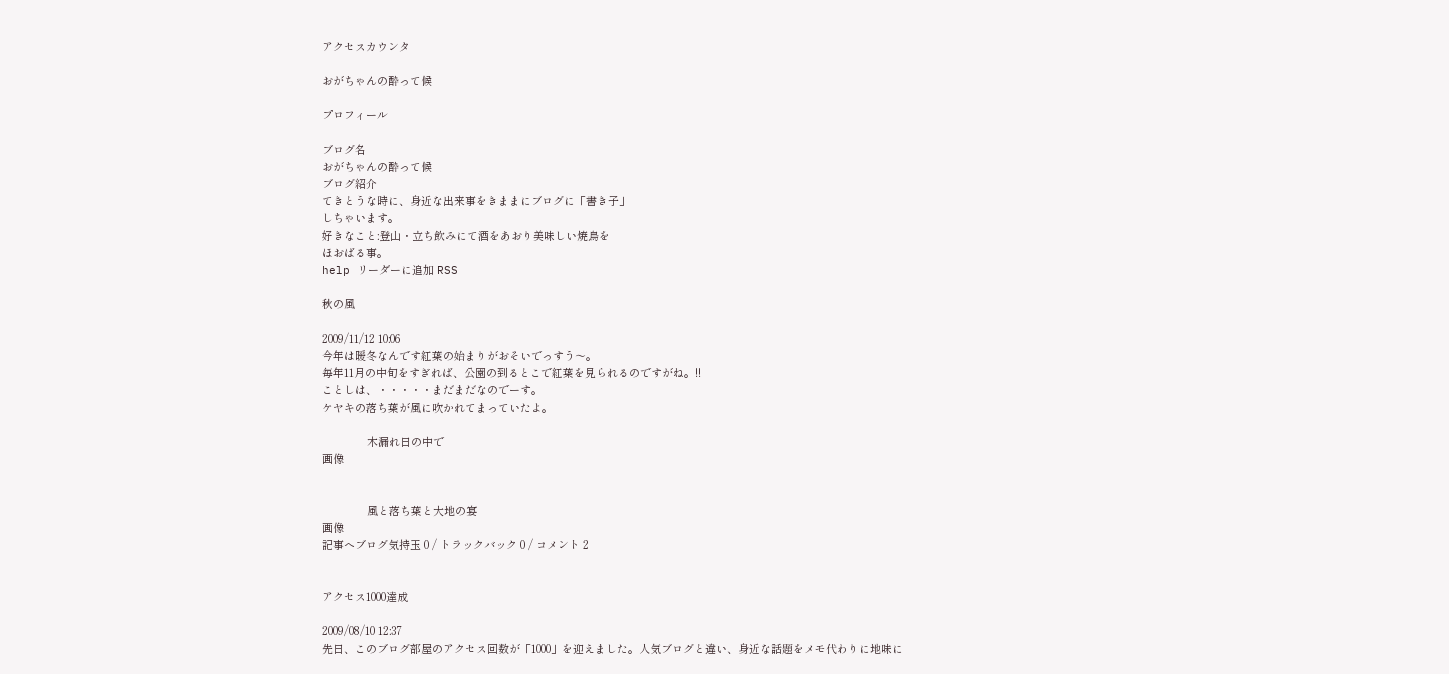アクセスカウンタ

おがちゃんの酔って候

プロフィール

ブログ名
おがちゃんの酔って候
ブログ紹介
てきとうな時に、身近な出来事をきままにブログに「書き子」
しちゃいます。
好きなこと:登山・立ち飲みにて酒をあおり美味しい焼鳥を
ほおばる事。
help リーダーに追加 RSS

秋の風

2009/11/12 10:06
今年は暖冬なんです紅葉の始まりがおそいでっすう〜。
毎年11月の中旬をすぎれば、公園の到るとこで紅葉を見られるのですがね。!!
ことしは、・・・・・まだまだなのでーす。
ケヤキの落ち葉が風に吹かれてまっていたよ。

               木漏れ日の中で
画像


               風と落ち葉と大地の宴
画像
記事へブログ気持玉 0 / トラックバック 0 / コメント 2


アクセス1000達成

2009/08/10 12:37
先日、このブログ部屋のアクセス回数が「1000」を迎えました。人気ブログと違い、身近な話題をメモ代わりに地味に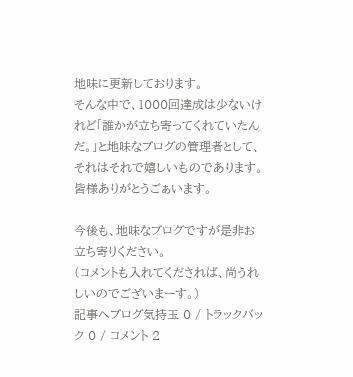地味に更新しております。
そんな中で、1000回達成は少ないけれど「誰かが立ち寄ってくれていたんだ。」と地味なブログの管理者として、それはそれで嬉しいものであります。皆様ありがとうごぁいます。

今後も、地味なブログですが是非お立ち寄りください。
(コメントも入れてくだされば、尚うれしいのでございまーす。)
記事へブログ気持玉 0 / トラックバック 0 / コメント 2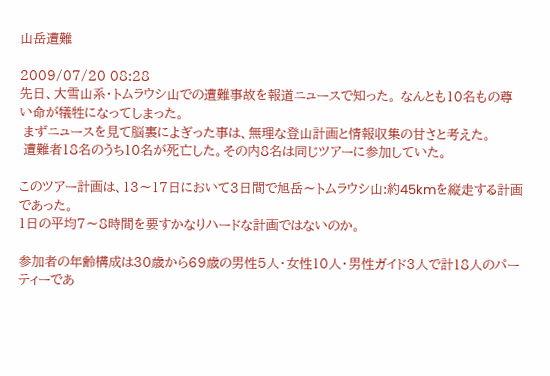山岳遭難

2009/07/20 08:28
先日、大雪山系・トムラウシ山での遭難事故を報道ニュースで知った。 なんとも10名もの尊い命が犠牲になってしまった。
 まずニュースを見て脳裏によぎった事は、無理な登山計画と情報収集の甘さと考えた。
 遭難者18名のうち10名が死亡した。その内8名は同じツアーに参加していた。

このツアー計画は、13〜17日において3日間で旭岳〜トムラウシ山:約45kmを縦走する計画であった。
1日の平均7〜8時間を要すかなりハードな計画ではないのか。

参加者の年齢構成は30歳から69歳の男性5人・女性10人・男性ガイド3人で計18人のパーティーであ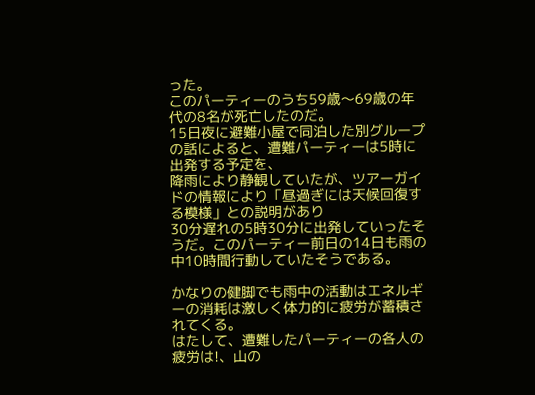った。
このパーティーのうち59歳〜69歳の年代の8名が死亡したのだ。
15日夜に避難小屋で同泊した別グループの話によると、遭難パーティーは5時に出発する予定を、
降雨により静観していたが、ツアーガイドの情報により「昼過ぎには天候回復する模様」との説明があり
30分遅れの5時30分に出発していったそうだ。このパーティー前日の14日も雨の中10時間行動していたそうである。

かなりの健脚でも雨中の活動はエネルギーの消耗は激しく体力的に疲労が蓄積されてくる。
はたして、遭難したパーティーの各人の疲労は!、山の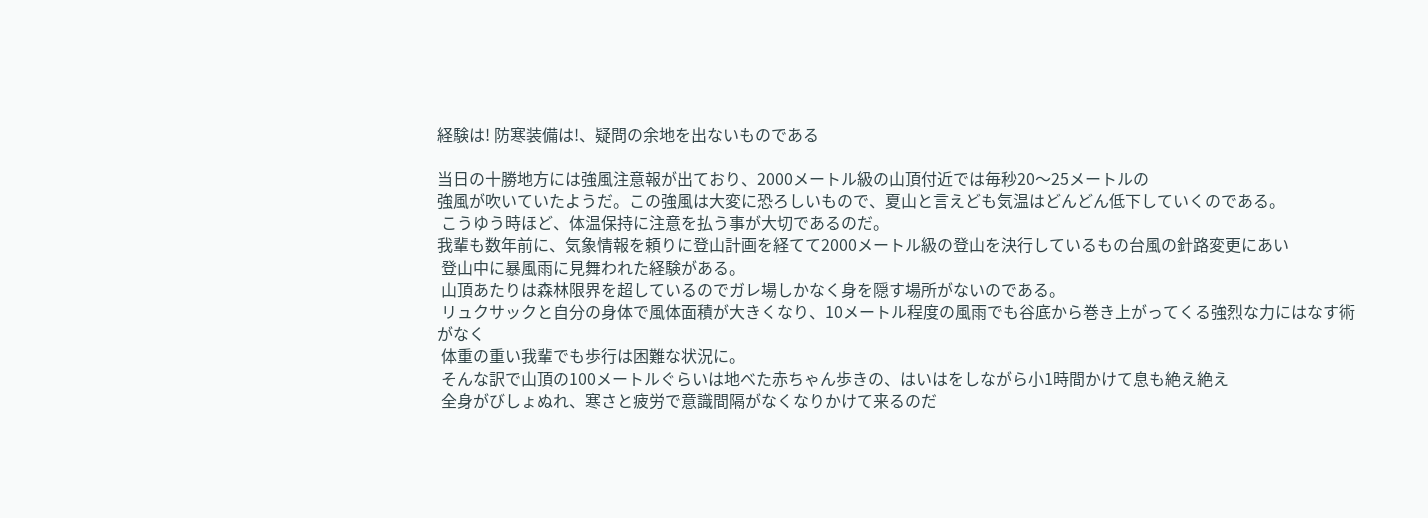経験は! 防寒装備は!、疑問の余地を出ないものである

当日の十勝地方には強風注意報が出ており、2000メートル級の山頂付近では毎秒20〜25メートルの
強風が吹いていたようだ。この強風は大変に恐ろしいもので、夏山と言えども気温はどんどん低下していくのである。
 こうゆう時ほど、体温保持に注意を払う事が大切であるのだ。
我輩も数年前に、気象情報を頼りに登山計画を経てて2000メートル級の登山を決行しているもの台風の針路変更にあい
 登山中に暴風雨に見舞われた経験がある。
 山頂あたりは森林限界を超しているのでガレ場しかなく身を隠す場所がないのである。
 リュクサックと自分の身体で風体面積が大きくなり、10メートル程度の風雨でも谷底から巻き上がってくる強烈な力にはなす術がなく
 体重の重い我輩でも歩行は困難な状況に。
 そんな訳で山頂の100メートルぐらいは地べた赤ちゃん歩きの、はいはをしながら小1時間かけて息も絶え絶え
 全身がびしょぬれ、寒さと疲労で意識間隔がなくなりかけて来るのだ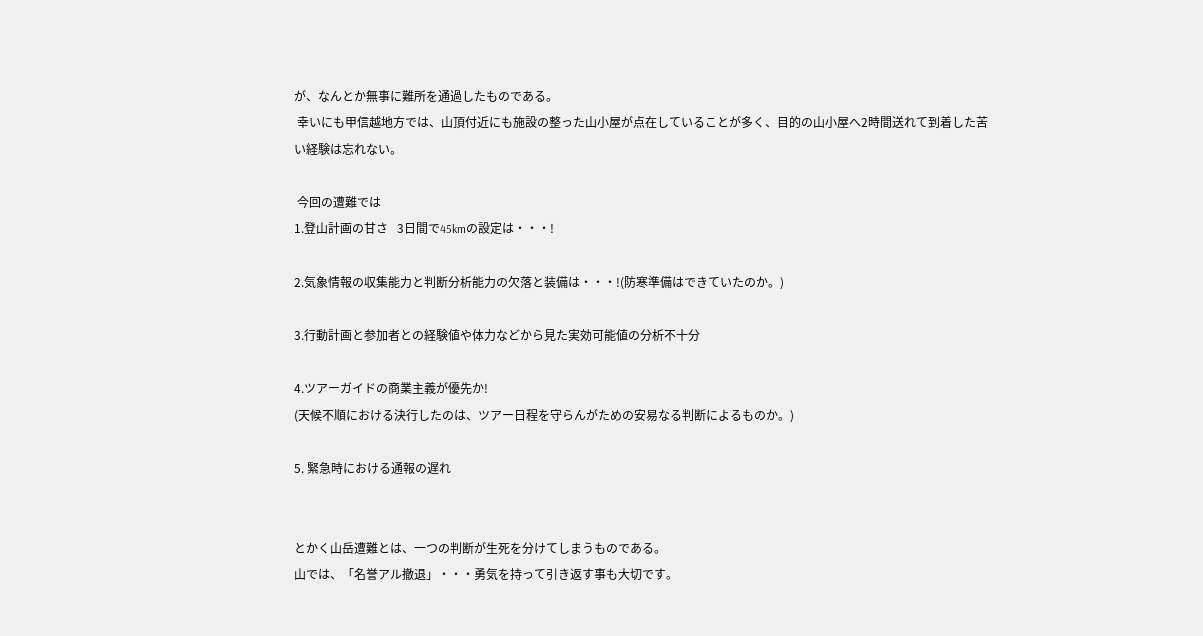が、なんとか無事に難所を通過したものである。
 幸いにも甲信越地方では、山頂付近にも施設の整った山小屋が点在していることが多く、目的の山小屋へ2時間送れて到着した苦い経験は忘れない。

 今回の遭難では
1.登山計画の甘さ   3日間で45kmの設定は・・・!

2.気象情報の収集能力と判断分析能力の欠落と装備は・・・!(防寒準備はできていたのか。)

3.行動計画と参加者との経験値や体力などから見た実効可能値の分析不十分

4.ツアーガイドの商業主義が優先か!
(天候不順における決行したのは、ツアー日程を守らんがための安易なる判断によるものか。)

5. 緊急時における通報の遅れ


とかく山岳遭難とは、一つの判断が生死を分けてしまうものである。
山では、「名誉アル撤退」・・・勇気を持って引き返す事も大切です。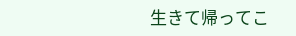生きて帰ってこ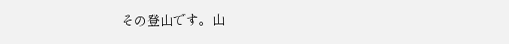その登山です。山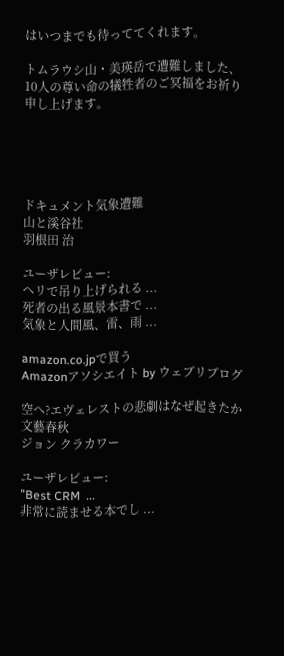はいつまでも待っててくれます。

トムラウシ山・美瑛岳で遭難しました、10人の尊い命の犠牲者のご冥福をお祈り申し上げます。





ドキュメント気象遭難
山と溪谷社
羽根田 治

ユーザレビュー:
ヘリで吊り上げられる ...
死者の出る風景本書で ...
気象と人間風、雷、雨 ...

amazon.co.jpで買う
Amazonアソシエイト by ウェブリブログ

空へ?エヴェレストの悲劇はなぜ起きたか
文藝春秋
ジョン クラカワー

ユーザレビュー:
”Best CRM  ...
非常に読ませる本でし ...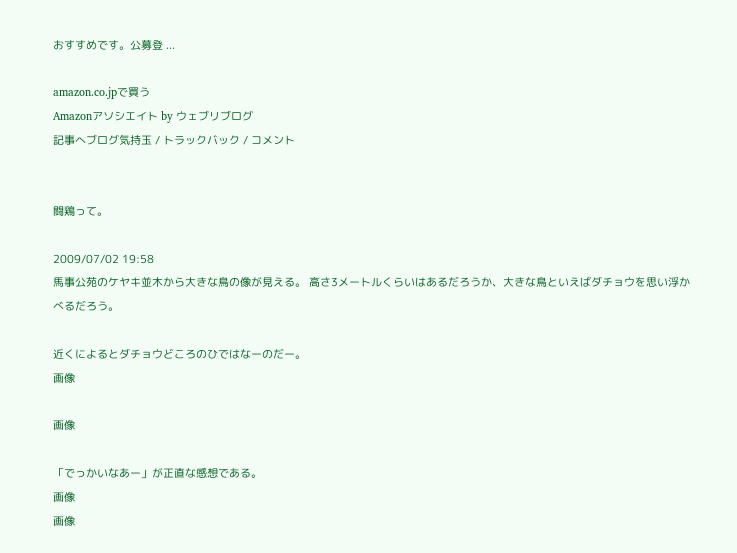おすすめです。公募登 ...

amazon.co.jpで買う
Amazonアソシエイト by ウェブリブログ
記事へブログ気持玉 / トラックバック / コメント


闘鶏って。

2009/07/02 19:58
馬事公苑のケヤキ並木から大きな鳥の像が見える。 高さ3メートルくらいはあるだろうか、大きな鳥といえばダチョウを思い浮かべるだろう。

近くによるとダチョウどころのひではなーのだー。
画像

画像

「でっかいなあー」が正直な感想である。
画像
画像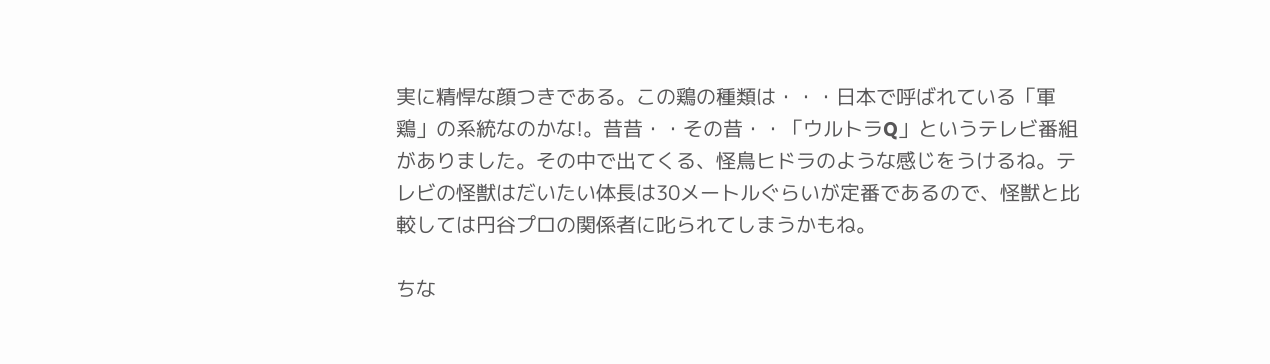実に精悍な顔つきである。この鶏の種類は・・・日本で呼ばれている「軍鶏」の系統なのかな!。昔昔・・その昔・・「ウルトラQ」というテレビ番組がありました。その中で出てくる、怪鳥ヒドラのような感じをうけるね。テレビの怪獣はだいたい体長は30メートルぐらいが定番であるので、怪獣と比較しては円谷プロの関係者に叱られてしまうかもね。

ちな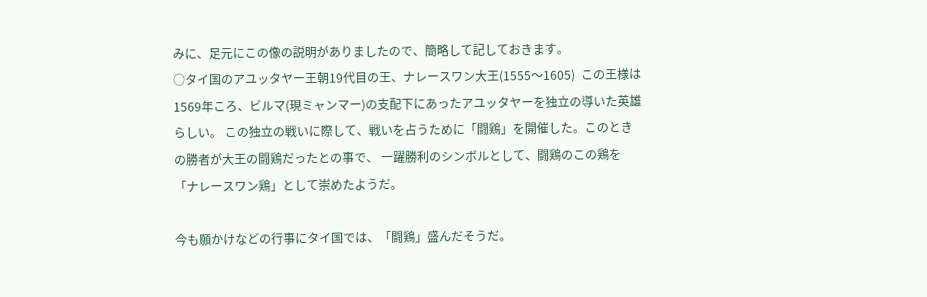みに、足元にこの像の説明がありましたので、簡略して記しておきます。
○タイ国のアユッタヤー王朝19代目の王、ナレースワン大王(1555〜1605)  この王様は1569年ころ、ビルマ(現ミャンマー)の支配下にあったアユッタヤーを独立の導いた英雄らしい。 この独立の戦いに際して、戦いを占うために「闘鶏」を開催した。このときの勝者が大王の闘鶏だったとの事で、 一躍勝利のシンボルとして、闘鶏のこの鶏を「ナレースワン鶏」として崇めたようだ。

今も願かけなどの行事にタイ国では、「闘鶏」盛んだそうだ。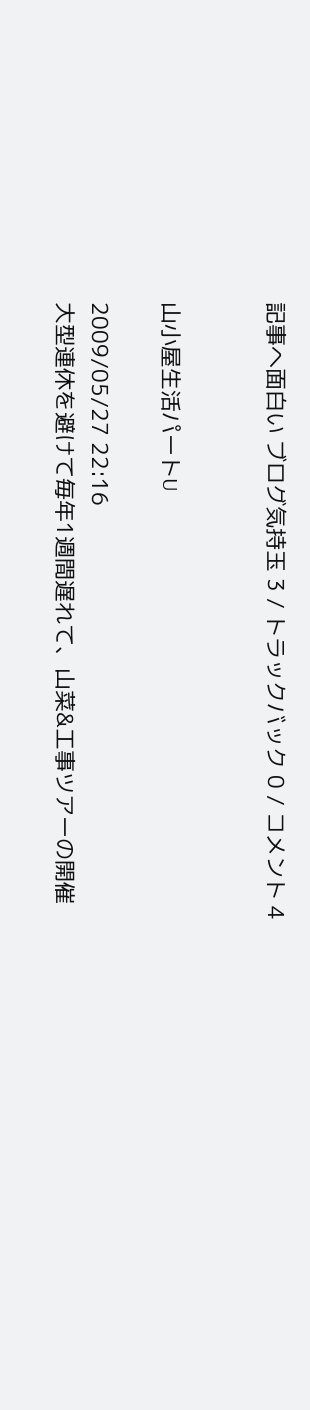記事へ面白い ブログ気持玉 3 / トラックバック 0 / コメント 4


山小屋生活パートU

2009/05/27 22:16
大型連休を避けて毎年1週間遅れて、山菜&工事ツアーの開催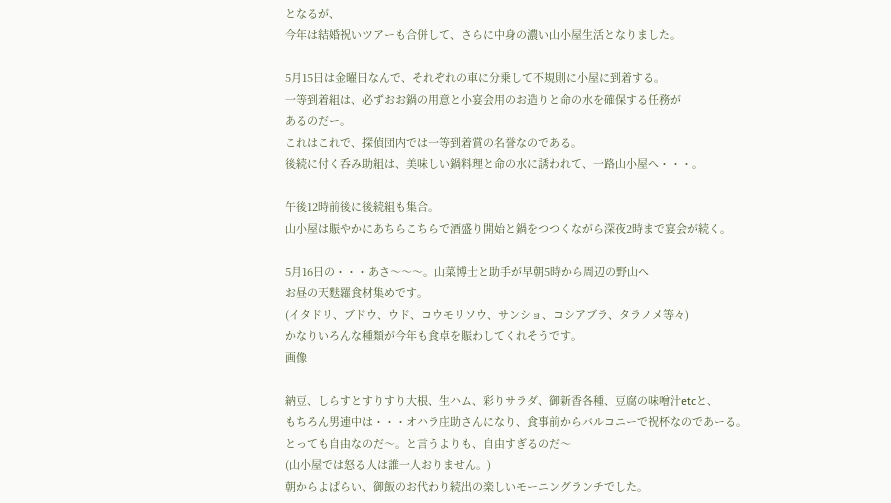となるが、
今年は結婚祝いツアーも合併して、さらに中身の濃い山小屋生活となりました。

5月15日は金曜日なんで、それぞれの車に分乗して不規則に小屋に到着する。
一等到着組は、必ずおお鍋の用意と小宴会用のお造りと命の水を確保する任務が
あるのだー。
これはこれで、探偵団内では一等到着賞の名誉なのである。
後続に付く呑み助組は、美味しい鍋料理と命の水に誘われて、一路山小屋へ・・・。

午後12時前後に後続組も集合。
山小屋は賑やかにあちらこちらで酒盛り開始と鍋をつつくながら深夜2時まで宴会が続く。

5月16日の・・・あさ〜〜〜。山菜博士と助手が早朝5時から周辺の野山へ
お昼の天麩羅食材集めです。
(イタドリ、ブドウ、ウド、コウモリソウ、サンショ、コシアブラ、タラノメ等々)
かなりいろんな種類が今年も食卓を賑わしてくれそうです。
画像

納豆、しらすとすりすり大根、生ハム、彩りサラダ、御新香各種、豆腐の味噌汁etcと、
もちろん男連中は・・・オハラ庄助さんになり、食事前からバルコニーで祝杯なのであーる。
とっても自由なのだ〜。と言うよりも、自由すぎるのだ〜
(山小屋では怒る人は誰一人おりません。)
朝からよぱらい、御飯のお代わり続出の楽しいモーニングランチでした。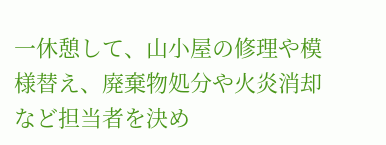一休憩して、山小屋の修理や模様替え、廃棄物処分や火炎消却など担当者を決め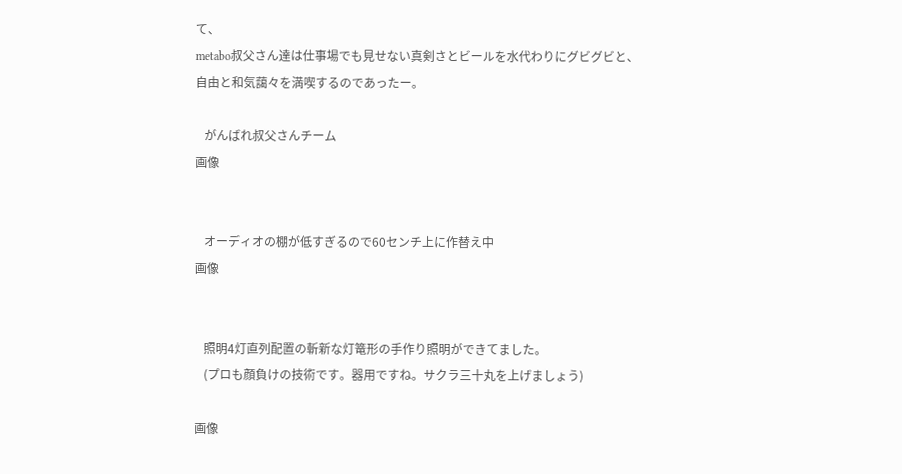て、
metabo叔父さん達は仕事場でも見せない真剣さとビールを水代わりにグビグビと、
自由と和気藹々を満喫するのであったー。

   がんばれ叔父さんチーム
画像


   オーディオの棚が低すぎるので60センチ上に作替え中
画像


   照明4灯直列配置の斬新な灯篭形の手作り照明ができてました。
   (プロも顔負けの技術です。器用ですね。サクラ三十丸を上げましょう)

画像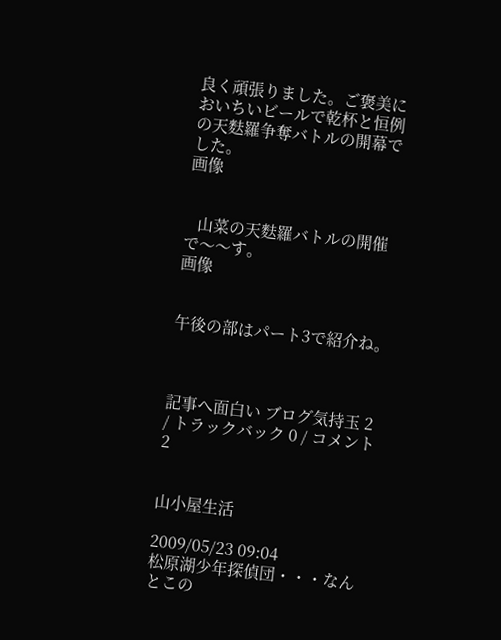良く頑張りました。ご褒美においちいビールで乾杯と恒例の天麩羅争奪バトルの開幕でした。
画像


   山菜の天麩羅バトルの開催で〜〜す。
画像


午後の部はパート3で紹介ね。



記事へ面白い ブログ気持玉 2 / トラックバック 0 / コメント 2


山小屋生活

2009/05/23 09:04
松原湖少年探偵団・・・なんとこの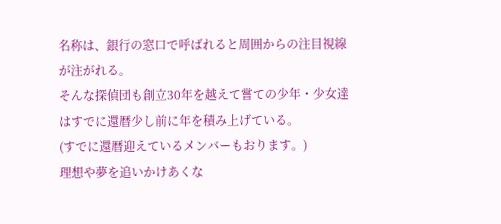名称は、銀行の窓口で呼ばれると周囲からの注目視線が注がれる。
そんな探偵団も創立30年を越えて嘗ての少年・少女達はすでに還暦少し前に年を積み上げている。
(すでに還暦迎えているメンバーもおります。)
理想や夢を追いかけあくな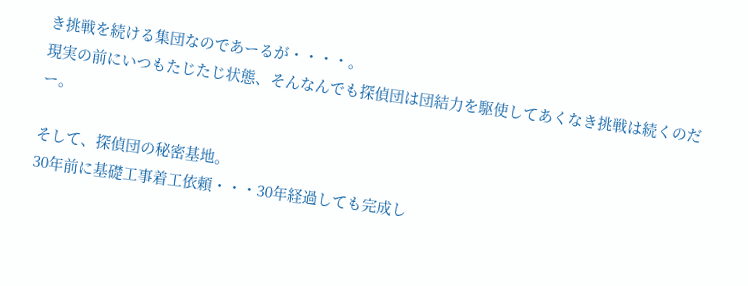き挑戦を続ける集団なのであーるが・・・・。
現実の前にいつもたじたじ状態、そんなんでも探偵団は団結力を駆使してあくなき挑戦は続くのだー。

そして、探偵団の秘密基地。
30年前に基礎工事着工依頼・・・30年経過しても完成し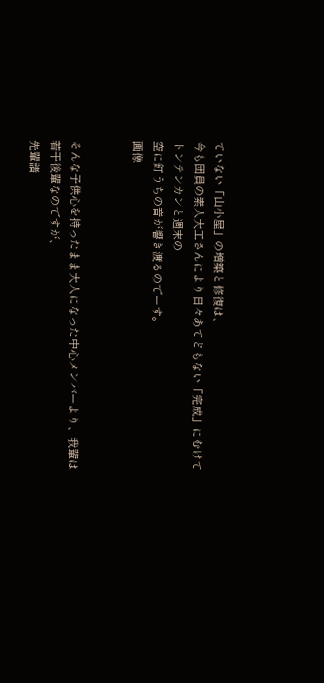ていない「山小屋」の増築と修復は、
今も団員の素人大工さんにより日々あてどもない「完成」にむけてトンテンカンと週末の
空に釘うちの音が響き渡るのでーす。
画像


そんな子供心を持ったまま大人になった中心メンバーより、我輩は若干後輩なのですが、
先輩諸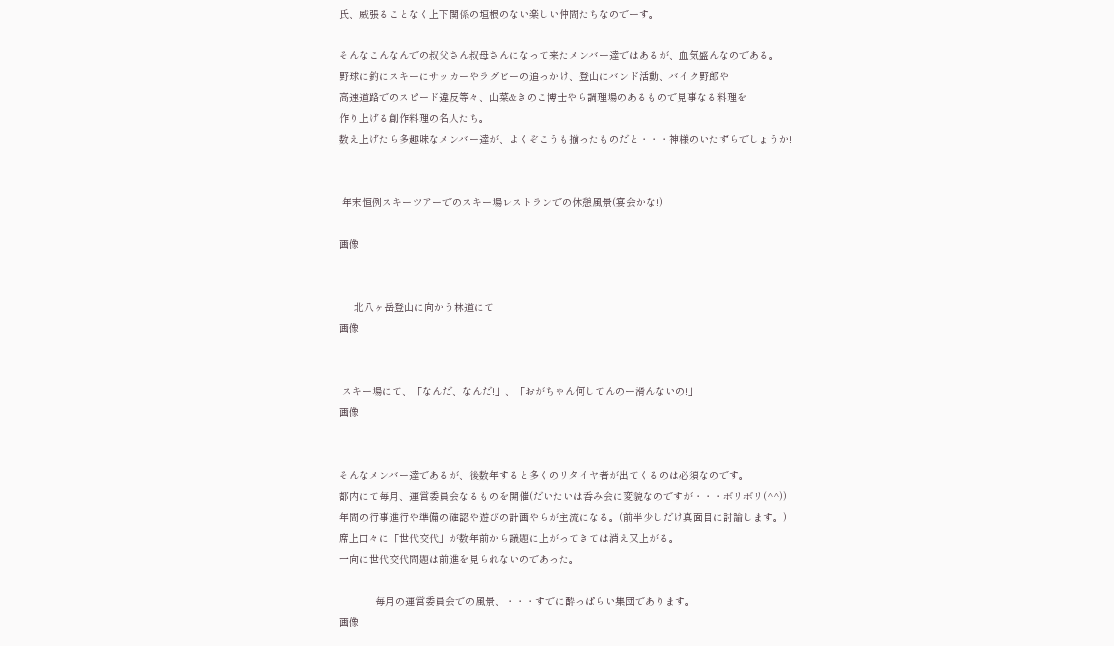氏、威張ることなく上下関係の垣根のない楽しい仲間たちなのでーす。

そんなこんなんでの叔父さん叔母さんになって来たメンバー達ではあるが、血気盛んなのである。
野球に釣にスキーにサッカーやラグビーの追っかけ、登山にバンド活動、バイク野郎や
高速道路でのスピード違反等々、山菜&きのこ博士やら調理場のあるもので見事なる料理を
作り上げる創作料理の名人たち。
数え上げたら多趣味なメンバー達が、よくぞこうも揃ったものだと・・・神様のいたずらでしょうか!


 年末恒例スキーツアーでのスキー場レストランでの休憩風景(宴会かな!)

画像


     北八ヶ岳登山に向かう林道にて
画像


 スキー場にて、「なんだ、なんだ!」、「おがちゃん何してんのー滑んないの!」
画像


そんなメンバー達であるが、後数年すると多くのリタイヤ者が出てくるのは必須なのです。
都内にて毎月、運営委員会なるものを開催(だいたいは呑み会に変貌なのですが・・・ボリボリ(^^))
年間の行事進行や準備の確認や遊びの計画やらが主流になる。(前半少しだけ真面目に討論します。)
席上口々に「世代交代」が数年前から議題に上がってきては消え又上がる。
一向に世代交代問題は前進を見られないのであった。

            毎月の運営委員会での風景、・・・すでに酔っぱらい集団であります。
画像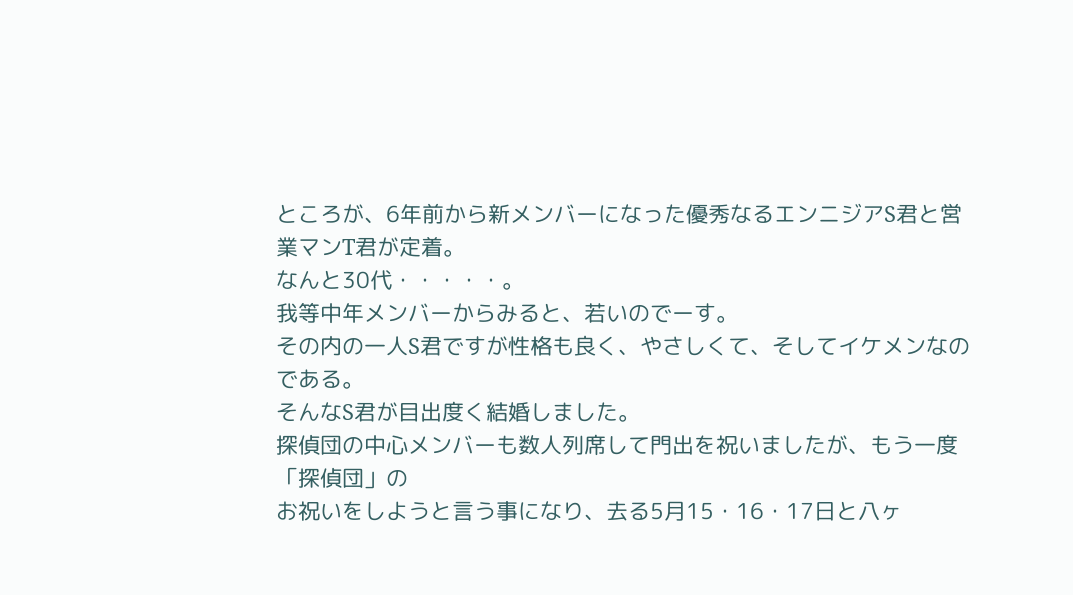ところが、6年前から新メンバーになった優秀なるエンニジアS君と営業マンT君が定着。
なんと30代・・・・・。
我等中年メンバーからみると、若いのでーす。
その内の一人S君ですが性格も良く、やさしくて、そしてイケメンなのである。
そんなS君が目出度く結婚しました。
探偵団の中心メンバーも数人列席して門出を祝いましたが、もう一度「探偵団」の
お祝いをしようと言う事になり、去る5月15・16・17日と八ヶ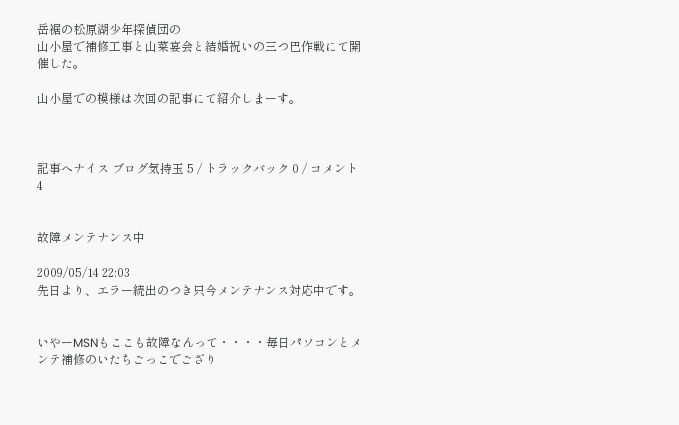岳裾の松原湖少年探偵団の
山小屋で補修工事と山菜宴会と結婚祝いの三つ巴作戦にて開催した。

山小屋での模様は次回の記事にて紹介しまーす。



記事へナイス ブログ気持玉 5 / トラックバック 0 / コメント 4


故障メンテナンス中

2009/05/14 22:03
先日より、エラー続出のつき只今メンテナンス対応中です。


いやーMSNもここも故障なんって・・・・毎日パソコンとメンテ補修のいたちごっこでござり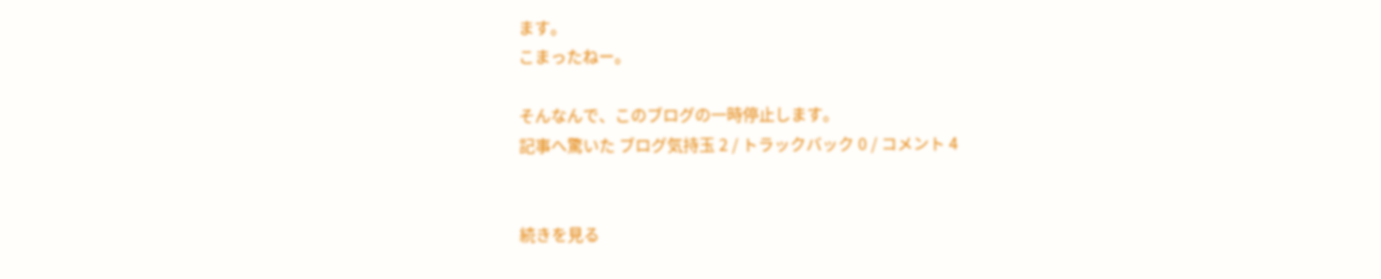ます。
こまったねー。

そんなんで、このブログの一時停止します。
記事へ驚いた ブログ気持玉 2 / トラックバック 0 / コメント 4


続きを見る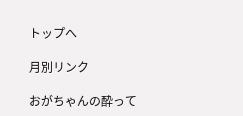トップへ

月別リンク

おがちゃんの酔って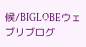候/BIGLOBEウェブリブログ